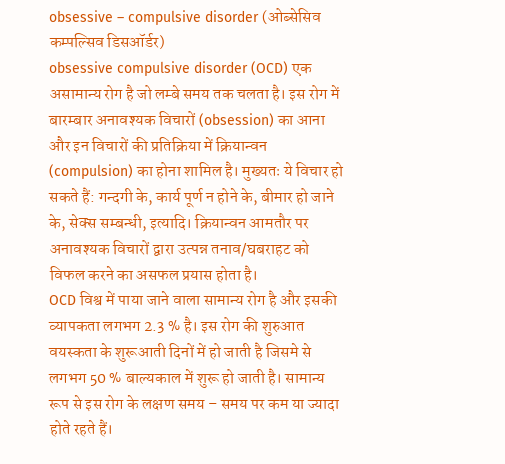obsessive – compulsive disorder (ओब्सेसिव कम्पल्सिव डिसऑर्डर)
obsessive compulsive disorder (OCD) एक असामान्य रोग है जो लम्बे समय तक चलता है। इस रोग में बारम्बार अनावश्यक विचारों (obsession) का आना और इन विचारों की प्रतिक्रिया में क्रियान्वन (compulsion) का होना शामिल है। मुख्यतः ये विचार हो सकते हैं: गन्दगी के, कार्य पूर्ण न होने के, बीमार हो जाने के, सेक्स सम्बन्धी, इत्यादि। क्रियान्वन आमतौर पर अनावश्यक विचारों द्वारा उत्पन्न तनाव/घबराहट को विफल करने का असफल प्रयास होता है।
OCD विश्व में पाया जाने वाला सामान्य रोग है और इसकी व्यापकता लगभग 2.3 % है। इस रोग की शुरुआत वयस्कता के शुरूआती दिनों में हो जाती है जिसमे से लगभग 50 % बाल्यकाल में शुरू हो जाती है। सामान्य रूप से इस रोग के लक्षण समय – समय पर कम या ज्यादा होते रहते हैं।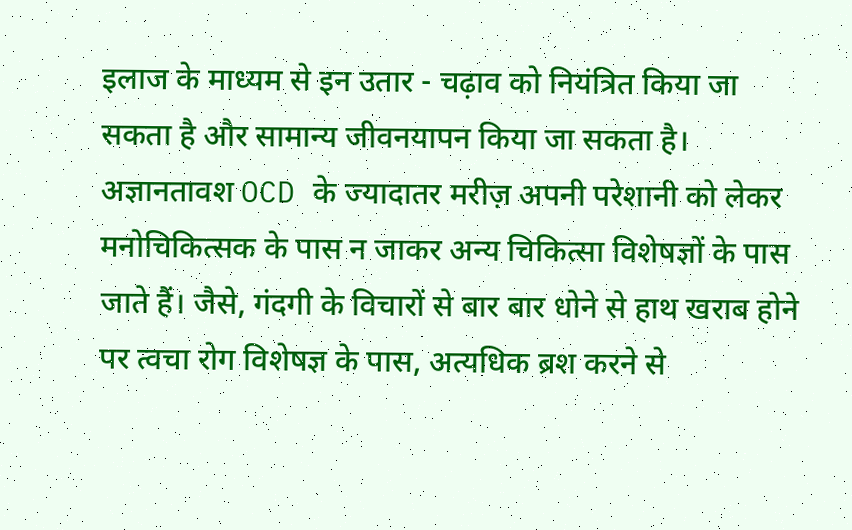इलाज के माध्यम से इन उतार - चढ़ाव को नियंत्रित किया जा सकता है और सामान्य जीवनयापन किया जा सकता है।
अज्ञानतावश OCD के ज्यादातर मरीज़ अपनी परेशानी को लेकर मनोचिकित्सक के पास न जाकर अन्य चिकित्सा विशेषज्ञों के पास जाते हैं। जैसे, गंदगी के विचारों से बार बार धोने से हाथ खराब होने पर त्वचा रोग विशेषज्ञ के पास, अत्यधिक ब्रश करने से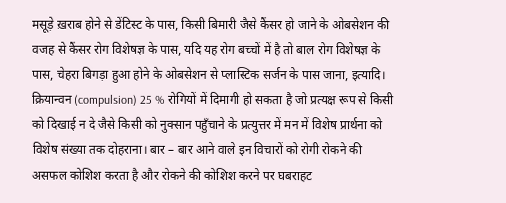मसूड़े ख़राब होने से डेंटिस्ट के पास, किसी बिमारी जैसे कैंसर हो जाने के ओबसेशन की वजह से कैंसर रोग विशेषज्ञ के पास, यदि यह रोग बच्चों में है तो बाल रोग विशेषज्ञ के पास, चेहरा बिगड़ा हुआ होने के ओबसेशन से प्लास्टिक सर्जन के पास जाना, इत्यादि।
क्रियान्वन (compulsion) 25 % रोगियों में दिमागी हो सकता है जो प्रत्यक्ष रूप से किसी को दिखाई न दे जैसे किसी को नुक्सान पहुँचाने के प्रत्युत्तर में मन में विशेष प्रार्थना को विशेष संख्या तक दोहराना। बार – बार आने वाले इन विचारों को रोगी रोकने की असफल कोशिश करता है और रोकने की कोशिश करने पर घबराहट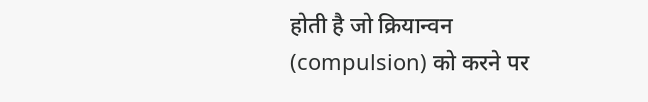होती है जो क्रियान्वन (compulsion) को करने पर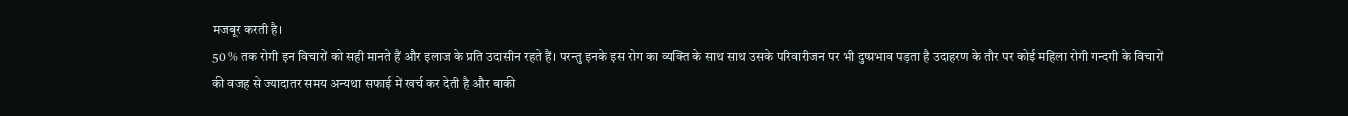मजबूर करती है।
50 % तक रोगी इन विचारों को सही मानते हैं और इलाज के प्रति उदासीन रहते हैं। परन्तु इनके इस रोग का व्यक्ति के साथ साथ उसके परिवारीजन पर भी दुष्प्रभाव पड़ता है उदाहरण के तौर पर कोई महिला रोगी गन्दगी के विचारों की वजह से ज्यादातर समय अन्यथा सफाई में खर्च कर देती है और बाकी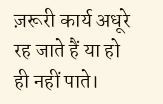ज़रूरी कार्य अधूरे रह जाते हैं या हो ही नहीं पाते।